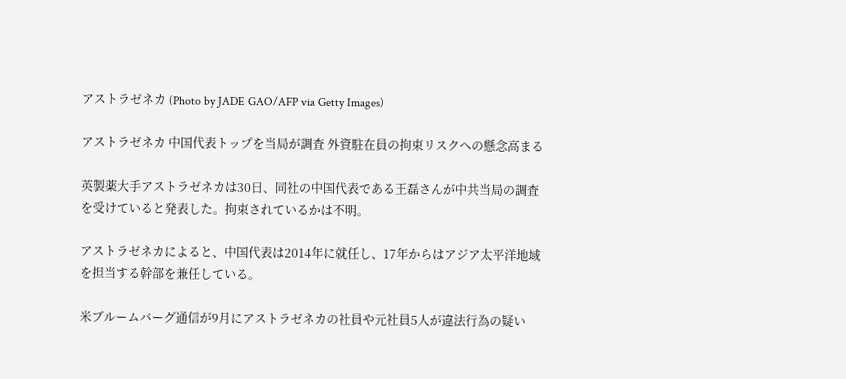アストラゼネカ (Photo by JADE GAO/AFP via Getty Images)

アストラゼネカ 中国代表トップを当局が調査 外資駐在員の拘束リスクへの懸念高まる

英製薬大手アストラゼネカは30日、同社の中国代表である王磊さんが中共当局の調査を受けていると発表した。拘束されているかは不明。

アストラゼネカによると、中国代表は2014年に就任し、17年からはアジア太平洋地域を担当する幹部を兼任している。

米ブルームバーグ通信が9月にアストラゼネカの社員や元社員5人が違法行為の疑い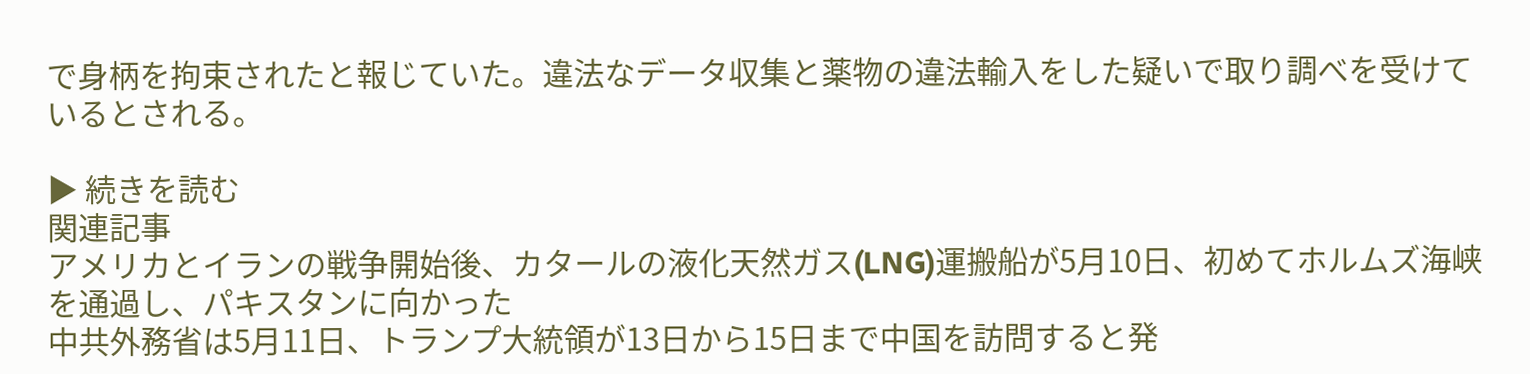で身柄を拘束されたと報じていた。違法なデータ収集と薬物の違法輸入をした疑いで取り調べを受けているとされる。

▶ 続きを読む
関連記事
アメリカとイランの戦争開始後、カタールの液化天然ガス(LNG)運搬船が5月10日、初めてホルムズ海峡を通過し、パキスタンに向かった
中共外務省は5月11日、トランプ大統領が13日から15日まで中国を訪問すると発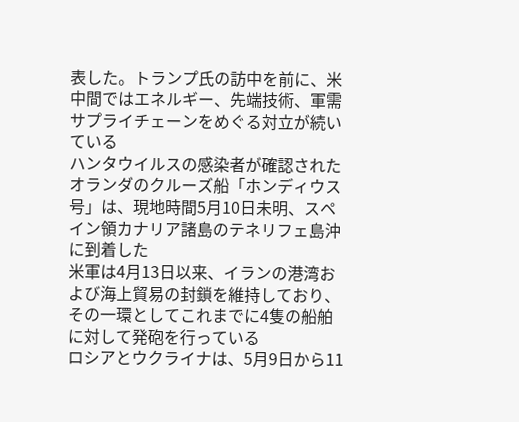表した。トランプ氏の訪中を前に、米中間ではエネルギー、先端技術、軍需サプライチェーンをめぐる対立が続いている
ハンタウイルスの感染者が確認されたオランダのクルーズ船「ホンディウス号」は、現地時間5月10日未明、スペイン領カナリア諸島のテネリフェ島沖に到着した
米軍は4月13日以来、イランの港湾および海上貿易の封鎖を維持しており、その一環としてこれまでに4隻の船舶に対して発砲を行っている
ロシアとウクライナは、5月9日から11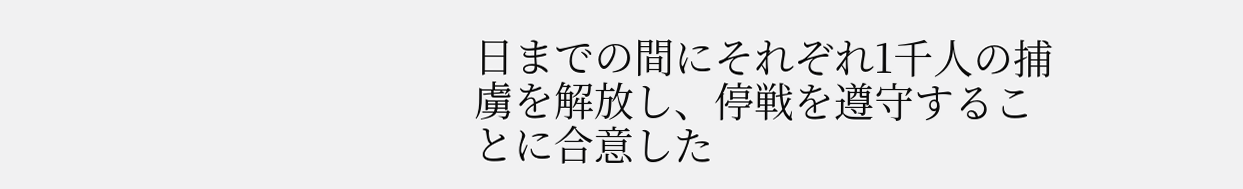日までの間にそれぞれ1千人の捕虜を解放し、停戦を遵守することに合意した